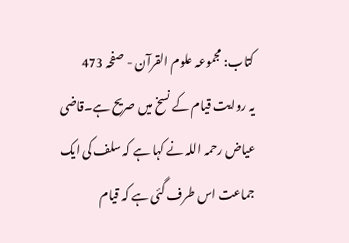کتاب: مجموعہ علوم القرآن - صفحہ 473
یہ روایت قیام کے نسخ میں صریح ہے۔قاضی عیاض رحمہ اللہ نے کہا ہے کہ سلف کی ایک جماعت اس طرف گئی ہے کہ قیام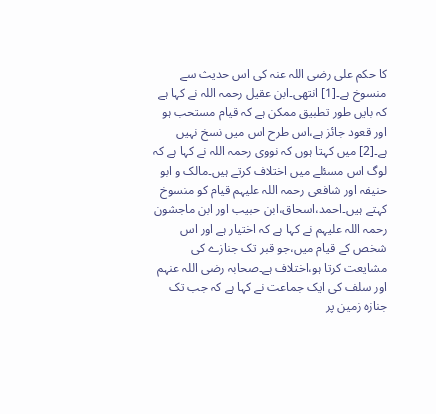کا حکم علی رضی اللہ عنہ کی اس حدیث سے منسوخ ہے۔[1] انتھی۔ابن عقیل رحمہ اللہ نے کہا ہے کہ بایں طور تطبیق ممکن ہے کہ قیام مستحب ہو اور قعود جائز ہے،اس طرح اس میں نسخ نہیں ہے۔[2] میں کہتا ہوں کہ نووی رحمہ اللہ نے کہا ہے کہ لوگ اس مسئلے میں اختلاف کرتے ہیں۔مالک و ابو حنیفہ اور شافعی رحمہ اللہ علیہم قیام کو منسوخ کہتے ہیں۔احمد،اسحاق،ابن حبیب اور ابن ماجشون رحمہ اللہ علیہم نے کہا ہے کہ اختیار ہے اور اس شخص کے قیام میں،جو قبر تک جنازے کی مشایعت کرتا ہو،اختلاف ہے۔صحابہ رضی اللہ عنہم اور سلف کی ایک جماعت نے کہا ہے کہ جب تک جنازہ زمین پر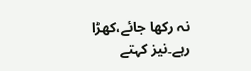نہ رکھا جائے،کھڑا رہے۔نیز کہتے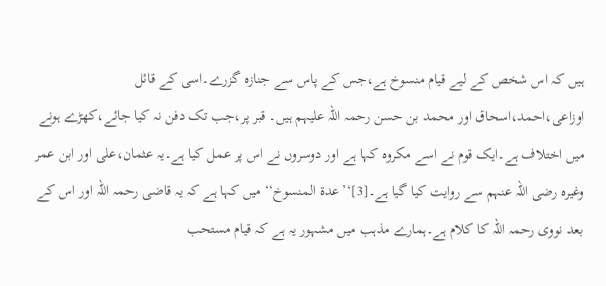ہیں کہ اس شخص کے لیے قیام منسوخ ہے،جس کے پاس سے جنازہ گزرے۔اسی کے قائل اوزاعی،احمد،اسحاق اور محمد بن حسن رحمہ اللہ علیہم ہیں۔ قبر پر،جب تک دفن نہ کیا جائے،کھڑے ہونے میں اختلاف ہے۔ایک قوم نے اسے مکروہ کہا ہے اور دوسروں نے اس پر عمل کیا ہے۔یہ عثمان،علی اور ابن عمر وغیرہ رضی اللہ عنہم سے روایت کیا گیا ہے۔[3]‘’عدۃ المنسوخ‘‘ میں کہا ہے کہ یہ قاضی رحمہ اللہ اور اس کے بعد نووی رحمہ اللہ کا کلام ہے۔ہمارے مذہب میں مشہور یہ ہے کہ قیام مستحب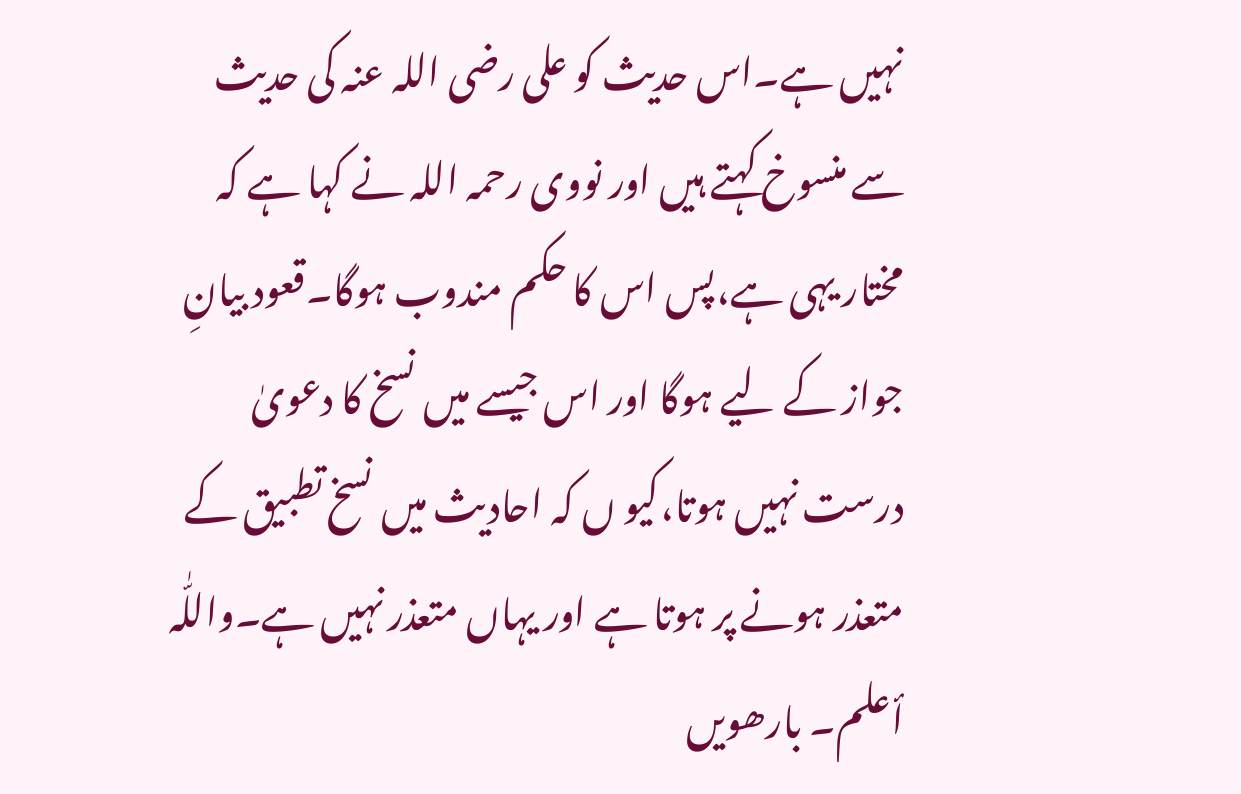نہیں ہے۔اس حدیث کو علی رضی اللہ عنہ کی حدیث سے منسوخ کہتے ہیں اور نووی رحمہ اللہ نے کہا ہے کہ مختار یہی ہے،پس اس کا حکم مندوب ہوگا۔قعود بیانِ جواز کے لیے ہوگا اور اس جیسے میں نسخ کا دعویٰ درست نہیں ہوتا،کیو ں کہ احادیث میں نسخ تطبیق کے متعذر ہونے پر ہوتا ہے اور یہاں متعذر نہیں ہے۔واللّٰہ أعلم۔ بارھویں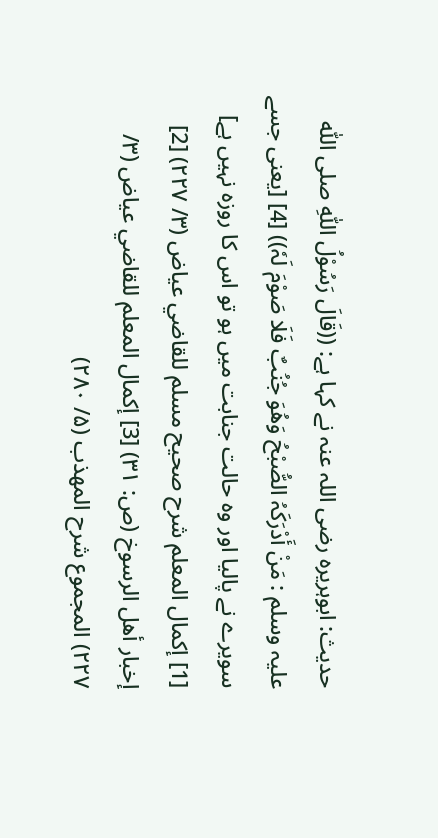حدیث: ابوہریرہ رضی اللہ عنہ نے کہا ہے: ((قَالَ رَسُوْلُ اللّٰہِ صلی اللّٰه علیہ وسلم : مَنْ أَدْرَکَہُ الصُّبْحُ وَھُوَ جُنُبٌ فَلَا صَوْمَ لَہٗ)) [4] [یعنی جسے سویرے نے پالیا اور وہ حالت جنابت میں ہو تو اس کا روزہ نہیں ہے]
[1] إکمال المعلم شرح صحیح مسلم للقاضي عیاض (۳/ ۲۲۷) [2] إخبار أھل الرسوخ (ص: ۳۱) [3] إکمال المعلم للقاضي عیاض (۳/ ۲۲۷) المجموع شرح المھذب (۵/ ۲۸۰)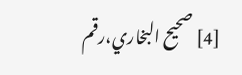[4] صحیح البخاري،رقم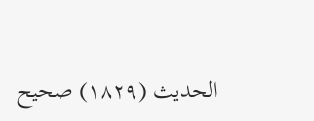الحدیث (۱۸۲۹) صحیح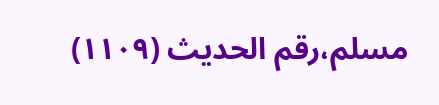مسلم،رقم الحدیث (۱۱۰۹)